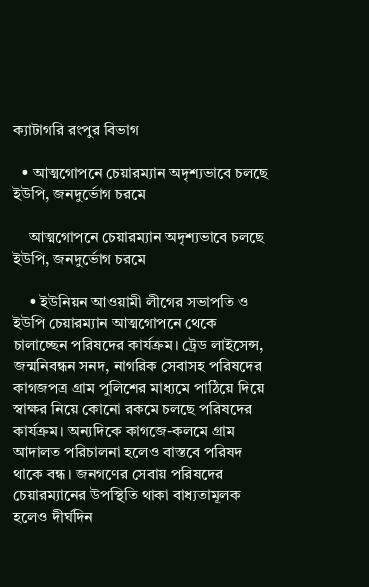ক্যাটাগরি রংপুর বিভাগ

  • আত্মগোপনে চেয়ারম্যান অদৃশ্যভাবে চলছে ইউপি, জনদুর্ভোগ চরমে

    আত্মগোপনে চেয়ারম্যান অদৃশ্যভাবে চলছে ইউপি, জনদুর্ভোগ চরমে

    • ইউনিয়ন আওয়ামী লীগের সভাপতি ও ইউপি চেয়ারম্যান আত্মগোপনে থেকে চালাচ্ছেন পরিষদের কার্যক্রম। ট্রেড লাইসেন্স, জন্মনিবন্ধন সনদ, নাগরিক সেবাসহ পরিষদের কাগজপত্র গ্রাম পুলিশের মাধ্যমে পাঠিয়ে দিয়ে স্বাক্ষর নিয়ে কোনো রকমে চলছে পরিষদের কার্যক্রম। অন্যদিকে কাগজে-কলমে গ্রাম আদালত পরিচালনা হলেও বাস্তবে পরিষদ থাকে বন্ধ। জনগণের সেবায় পরিষদের চেয়ারম্যানের উপস্থিতি থাকা বাধ্যতামূলক হলেও দীর্ঘদিন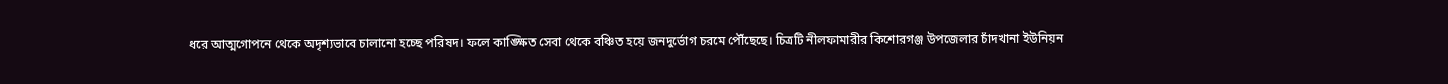ধরে আত্মগোপনে থেকে অদৃশ্যভাবে চালানো হচ্ছে পরিষদ। ফলে কাঙ্ক্ষিত সেবা থেকে বঞ্চিত হয়ে জনদুর্ভোগ চরমে পৌঁছেছে। চিত্রটি নীলফামারীর কিশোরগঞ্জ উপজেলার চাঁদখানা ইউনিয়ন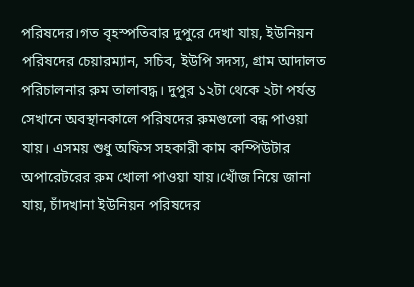পরিষদের।গত বৃহস্পতিবার দুপুরে দেখা যায়, ইউনিয়ন পরিষদের চেয়ারম্যান, সচিব, ইউপি সদস্য, গ্রাম আদালত পরিচালনার রুম তালাবদ্ধ। দুপুর ১২টা থেকে ২টা পর্যন্ত সেখানে অবস্থানকালে পরিষদের রুমগুলো বন্ধ পাওয়া যায়। এসময় শুধু অফিস সহকারী কাম কম্পিউটার অপারেটরের রুম খোলা পাওয়া যায়।খোঁজ নিয়ে জানা যায়, চাঁদখানা ইউনিয়ন পরিষদের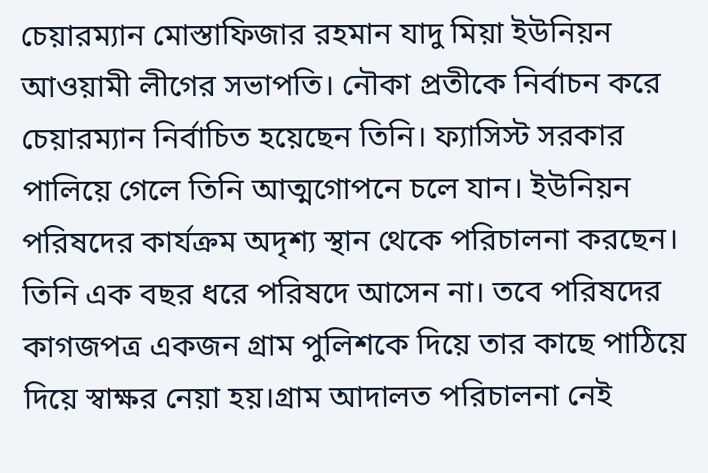চেয়ারম্যান মোস্তাফিজার রহমান যাদু মিয়া ইউনিয়ন আওয়ামী লীগের সভাপতি। নৌকা প্রতীকে নির্বাচন করে চেয়ারম্যান নির্বাচিত হয়েছেন তিনি। ফ্যাসিস্ট সরকার পালিয়ে গেলে তিনি আত্মগোপনে চলে যান। ইউনিয়ন পরিষদের কার্যক্রম অদৃশ্য স্থান থেকে পরিচালনা করছেন। তিনি এক বছর ধরে পরিষদে আসেন না। তবে পরিষদের কাগজপত্র একজন গ্রাম পুলিশকে দিয়ে তার কাছে পাঠিয়ে দিয়ে স্বাক্ষর নেয়া হয়।গ্রাম আদালত পরিচালনা নেই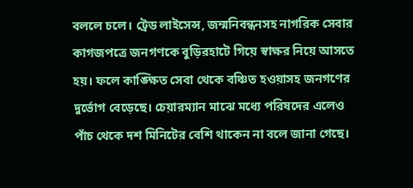বললে চলে। ট্রেড লাইসেন্স, জন্মনিবন্ধনসহ নাগরিক সেবার কাগজপত্রে জনগণকে বুড়িরহাটে গিয়ে স্বাক্ষর নিয়ে আসতে হয়। ফলে কাঙ্ক্ষিত সেবা থেকে বঞ্চিত হওয়াসহ জনগণের দুর্ভোগ বেড়েছে। চেয়ারম্যান মাঝে মধ্যে পরিষদের এলেও পাঁচ থেকে দশ মিনিটের বেশি থাকেন না বলে জানা গেছে।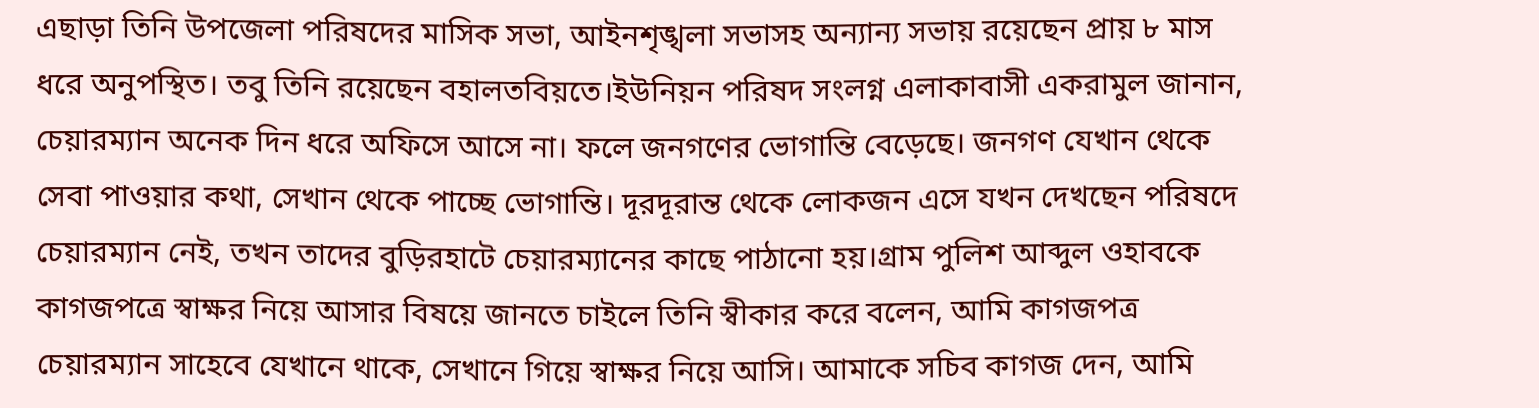এছাড়া তিনি উপজেলা পরিষদের মাসিক সভা, আইনশৃঙ্খলা সভাসহ অন্যান্য সভায় রয়েছেন প্রায় ৮ মাস ধরে অনুপস্থিত। তবু তিনি রয়েছেন বহালতবিয়তে।ইউনিয়ন পরিষদ সংলগ্ন এলাকাবাসী একরামুল জানান, চেয়ারম্যান অনেক দিন ধরে অফিসে আসে না। ফলে জনগণের ভোগান্তি বেড়েছে। জনগণ যেখান থেকে সেবা পাওয়ার কথা, সেখান থেকে পাচ্ছে ভোগান্তি। দূরদূরান্ত থেকে লোকজন এসে যখন দেখছেন পরিষদে চেয়ারম্যান নেই, তখন তাদের বুড়িরহাটে চেয়ারম্যানের কাছে পাঠানো হয়।গ্রাম পুলিশ আব্দুল ওহাবকে কাগজপত্রে স্বাক্ষর নিয়ে আসার বিষয়ে জানতে চাইলে তিনি স্বীকার করে বলেন, আমি কাগজপত্র চেয়ারম্যান সাহেবে যেখানে থাকে, সেখানে গিয়ে স্বাক্ষর নিয়ে আসি। আমাকে সচিব কাগজ দেন, আমি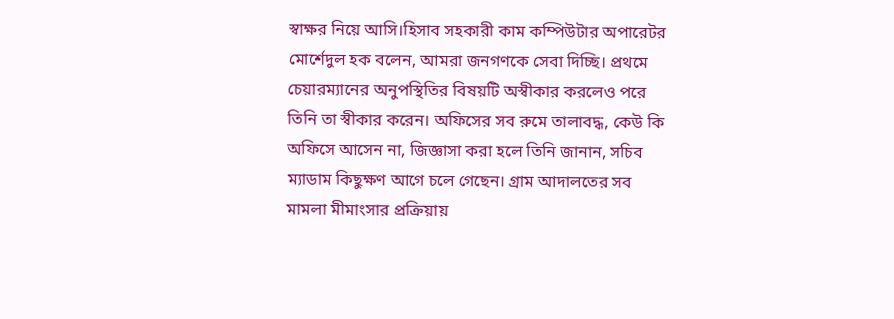স্বাক্ষর নিয়ে আসি।হিসাব সহকারী কাম কম্পিউটার অপারেটর মোর্শেদুল হক বলেন, আমরা জনগণকে সেবা দিচ্ছি। প্রথমে চেয়ারম্যানের অনুপস্থিতির বিষয়টি অস্বীকার করলেও পরে তিনি তা স্বীকার করেন। অফিসের সব রুমে তালাবদ্ধ, কেউ কি অফিসে আসেন না, জিজ্ঞাসা করা হলে তিনি জানান, সচিব ম্যাডাম কিছুক্ষণ আগে চলে গেছেন। গ্রাম আদালতের সব মামলা মীমাংসার প্রক্রিয়ায়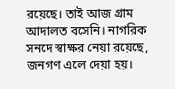রয়েছে। তাই আজ গ্রাম আদালত বসেনি। নাগরিক সনদে স্বাক্ষর নেয়া রয়েছে, জনগণ এলে দেয়া হয়।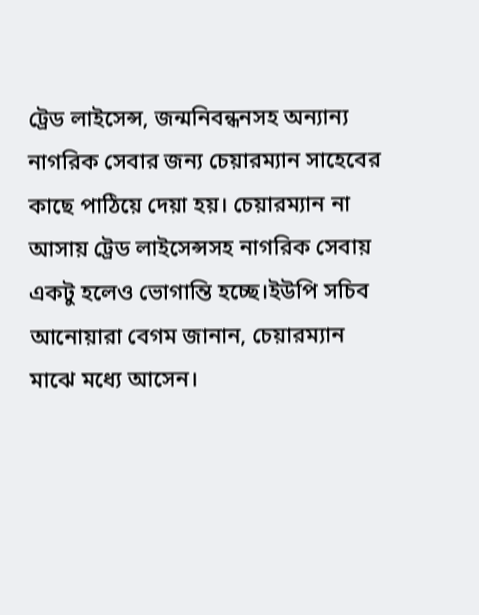ট্রেড লাইসেন্স, জন্মনিবন্ধনসহ অন্যান্য নাগরিক সেবার জন্য চেয়ারম্যান সাহেবের কাছে পাঠিয়ে দেয়া হয়। চেয়ারম্যান না আসায় ট্রেড লাইসেন্সসহ নাগরিক সেবায় একটু হলেও ভোগান্তি হচ্ছে।ইউপি সচিব আনোয়ারা বেগম জানান, চেয়ারম্যান মাঝে মধ্যে আসেন।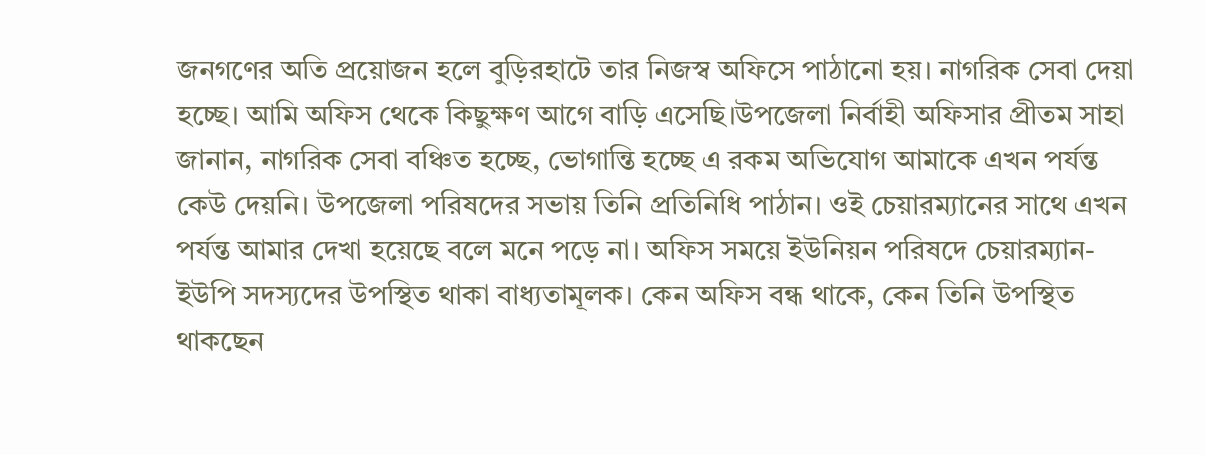জনগণের অতি প্রয়োজন হলে বুড়িরহাটে তার নিজস্ব অফিসে পাঠানো হয়। নাগরিক সেবা দেয়া হচ্ছে। আমি অফিস থেকে কিছুক্ষণ আগে বাড়ি এসেছি।উপজেলা নির্বাহী অফিসার প্রীতম সাহা জানান, নাগরিক সেবা বঞ্চিত হচ্ছে, ভোগান্তি হচ্ছে এ রকম অভিযোগ আমাকে এখন পর্যন্ত কেউ দেয়নি। উপজেলা পরিষদের সভায় তিনি প্রতিনিধি পাঠান। ওই চেয়ারম্যানের সাথে এখন পর্যন্ত আমার দেখা হয়েছে বলে মনে পড়ে না। অফিস সময়ে ইউনিয়ন পরিষদে চেয়ারম্যান-ইউপি সদস্যদের উপস্থিত থাকা বাধ্যতামূলক। কেন অফিস বন্ধ থাকে, কেন তিনি উপস্থিত থাকছেন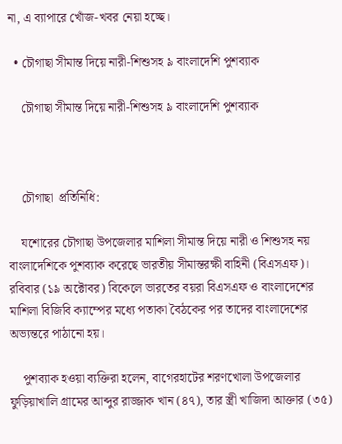না, এ ব্যাপারে খোঁজ-খবর নেয়া হচ্ছে।

  • চৌগাছা সীমান্ত দিয়ে নারী-শিশুসহ ৯ বাংলাদেশি পুশব্যাক

    চৌগাছা সীমান্ত দিয়ে নারী-শিশুসহ ৯ বাংলাদেশি পুশব্যাক



    চৌগাছা  প্রতিনিধি:

    যশোরের চৌগাছা উপজেলার মাশিলা সীমান্ত দিয়ে নারী ও শিশুসহ নয় বাংলাদেশিকে পুশব্যাক করেছে ভারতীয় সীমান্তরক্ষী বাহিনী (বিএসএফ)। রবিবার (১৯ অক্টোবর) বিকেলে ভারতের বয়রা বিএসএফ ও বাংলাদেশের মাশিলা বিজিবি ক্যাম্পের মধ্যে পতাকা বৈঠকের পর তাদের বাংলাদেশের অভ্যন্তরে পাঠানো হয়।

    পুশব্যাক হওয়া ব্যক্তিরা হলেন, বাগেরহাটের শরণখোলা উপজেলার ফুড়িয়াখালি গ্রামের আব্দুর রাজ্জাক খান (৪৭), তার স্ত্রী খাজিদা আক্তার (৩৫)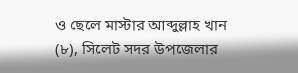ও ছেলে মাস্টার আব্দুল্লাহ খান (৮), সিলেট সদর উপজেলার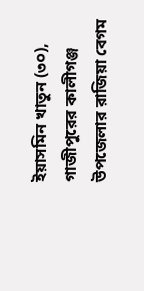ইয়াসমিন খাতুন (৩০), গাজীপুরের কালীগঞ্জ উপজেলার রাজিয়া বেগম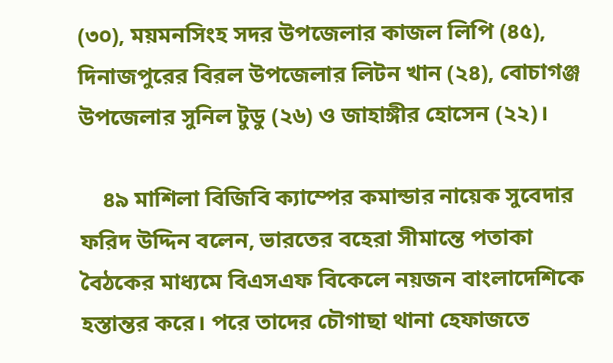(৩০), ময়মনসিংহ সদর উপজেলার কাজল লিপি (৪৫), দিনাজপুরের বিরল উপজেলার লিটন খান (২৪), বোচাগঞ্জ উপজেলার সুনিল টুডু (২৬) ও জাহাঙ্গীর হোসেন (২২)।

    ৪৯ মাশিলা বিজিবি ক্যাম্পের কমান্ডার নায়েক সুবেদার ফরিদ উদ্দিন বলেন, ভারতের বহেরা সীমান্তে পতাকা বৈঠকের মাধ্যমে বিএসএফ বিকেলে নয়জন বাংলাদেশিকে হস্তান্তর করে। পরে তাদের চৌগাছা থানা হেফাজতে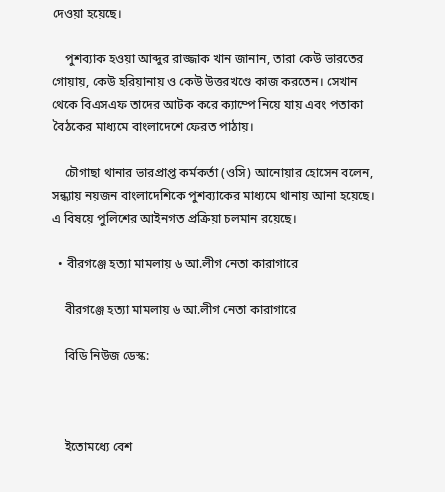দেওয়া হয়েছে।

    পুশব্যাক হওয়া আব্দুর রাজ্জাক খান জানান, তারা কেউ ভারতের গোয়ায়, কেউ হরিয়ানায় ও কেউ উত্তরখণ্ডে কাজ করতেন। সেখান থেকে বিএসএফ তাদের আটক করে ক্যাম্পে নিয়ে যায় এবং পতাকা বৈঠকের মাধ্যমে বাংলাদেশে ফেরত পাঠায়।

    চৌগাছা থানার ভারপ্রাপ্ত কর্মকর্তা (ওসি) আনোয়ার হোসেন বলেন, সন্ধ্যায় নয়জন বাংলাদেশিকে পুশব্যাকের মাধ্যমে থানায় আনা হয়েছে। এ বিষয়ে পুলিশের আইনগত প্রক্রিয়া চলমান রয়েছে।

  • বীরগঞ্জে হত্যা মামলায় ৬ আ.লীগ নেতা কারাগারে

    বীরগঞ্জে হত্যা মামলায় ৬ আ.লীগ নেতা কারাগারে

    বিডি নিউজ ডেস্ক:



    ইতোমধ্যে বেশ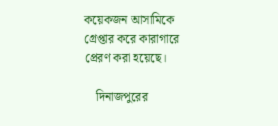কয়েকজন আসামিকে গ্রেপ্তার করে কারাগারে প্রেরণ করা হয়েছে।

    দিনাজপুরের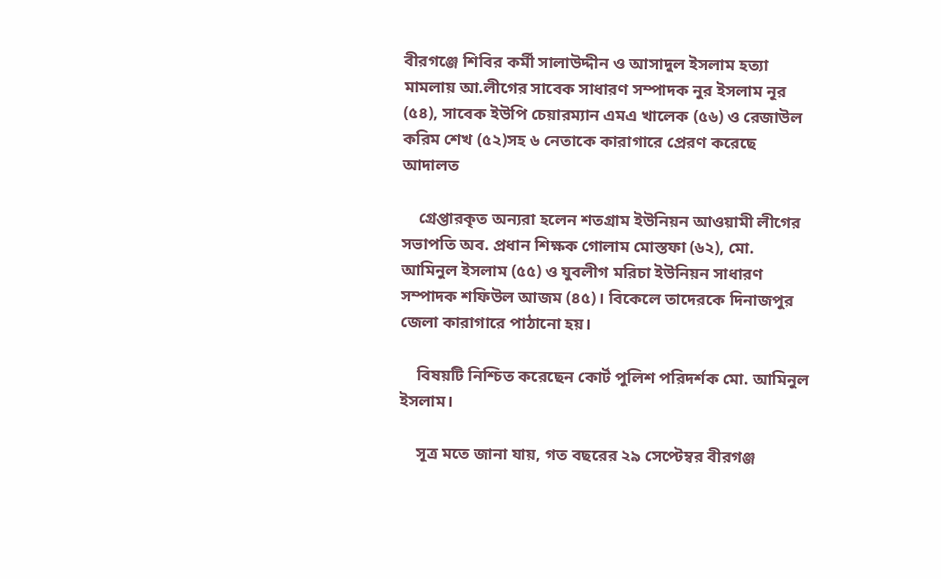বীরগঞ্জে শিবির কর্মী সালাউদ্দীন ও আসাদুল ইসলাম হত্যা মামলায় আ.লীগের সাবেক সাধারণ সম্পাদক নুর ইসলাম নূর (৫৪), সাবেক ইউপি চেয়ারম্যান এমএ খালেক (৫৬) ও রেজাউল করিম শেখ (৫২)সহ ৬ নেতাকে কারাগারে প্রেরণ করেছে আদালত

    গ্রেপ্তারকৃত অন্যরা হলেন শতগ্রাম ইউনিয়ন আওয়ামী লীগের সভাপতি অব. প্রধান শিক্ষক গোলাম মোস্তফা (৬২), মো. আমিনুল ইসলাম (৫৫) ও যুবলীগ মরিচা ইউনিয়ন সাধারণ সম্পাদক শফিউল আজম (৪৫)। বিকেলে তাদেরকে দিনাজপুর জেলা কারাগারে পাঠানো হয়।

    বিষয়টি নিশ্চিত করেছেন কোর্ট পুলিশ পরিদর্শক মো. আমিনুল ইসলাম।

    সূত্র মতে জানা যায়, গত বছরের ২৯ সেপ্টেম্বর বীরগঞ্জ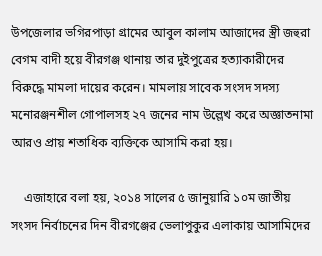উপজেলার ভগিরপাড়া গ্রামের আবুল কালাম আজাদের স্ত্রী জহুরা বেগম বাদী হয়ে বীরগঞ্জ থানায় তার দুইপুত্রের হত্যাকারীদের বিরুদ্ধে মামলা দায়ের করেন। মামলায় সাবেক সংসদ সদস্য মনোরঞ্জনশীল গোপালসহ ২৭ জনের নাম উল্লেখ করে অজ্ঞাতনামা আরও প্রায় শতাধিক ব্যক্তিকে আসামি করা হয়।

    এজাহারে বলা হয়, ২০১৪ সালের ৫ জানুয়ারি ১০ম জাতীয় সংসদ নির্বাচনের দিন বীরগঞ্জের ভেলাপুকুর এলাকায় আসামিদের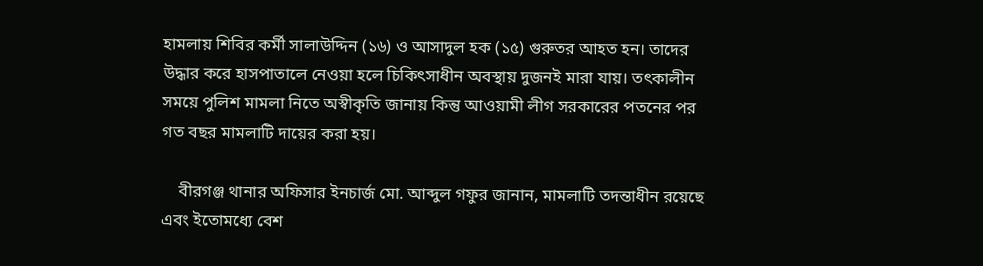হামলায় শিবির কর্মী সালাউদ্দিন (১৬) ও আসাদুল হক (১৫) গুরুতর আহত হন। তাদের উদ্ধার করে হাসপাতালে নেওয়া হলে চিকিৎসাধীন অবস্থায় দুজনই মারা যায়। তৎকালীন সময়ে পুলিশ মামলা নিতে অস্বীকৃতি জানায় কিন্তু আওয়ামী লীগ সরকারের পতনের পর গত বছর মামলাটি দায়ের করা হয়।

    বীরগঞ্জ থানার অফিসার ইনচার্জ মো. আব্দুল গফুর জানান, মামলাটি তদন্তাধীন রয়েছে এবং ইতোমধ্যে বেশ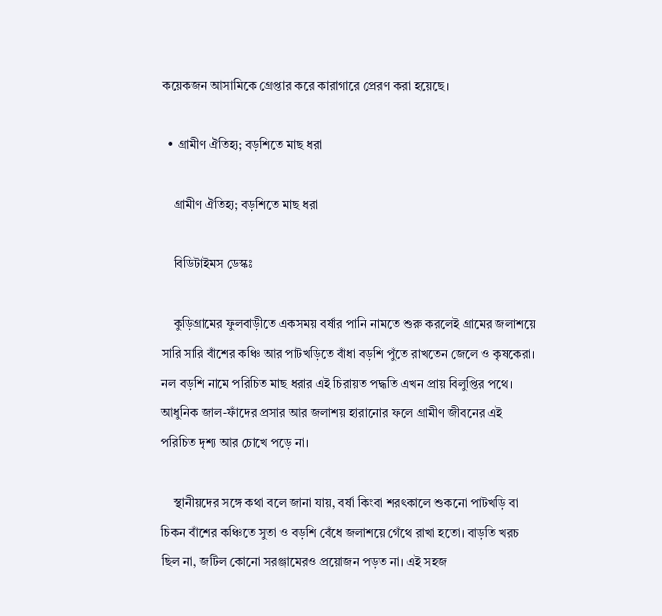কয়েকজন আসামিকে গ্রেপ্তার করে কারাগারে প্রেরণ করা হয়েছে।

  • গ্রামীণ ঐতিহ্য; বড়শিতে মাছ ধরা

    গ্রামীণ ঐতিহ্য; বড়শিতে মাছ ধরা

    বিডিটাইমস ডেস্কঃ

    কুড়িগ্রামের ফুলবাড়ীতে একসময় বর্ষার পানি নামতে শুরু করলেই গ্রামের জলাশয়ে সারি সারি বাঁশের কঞ্চি আর পাটখড়িতে বাঁধা বড়শি পুঁতে রাখতেন জেলে ও কৃষকেরা। নল বড়শি নামে পরিচিত মাছ ধরার এই চিরায়ত পদ্ধতি এখন প্রায় বিলুপ্তির পথে। আধুনিক জাল-ফাঁদের প্রসার আর জলাশয় হারানোর ফলে গ্রামীণ জীবনের এই পরিচিত দৃশ্য আর চোখে পড়ে না।

    স্থানীয়দের সঙ্গে কথা বলে জানা যায়, বর্ষা কিংবা শরৎকালে শুকনো পাটখড়ি বা চিকন বাঁশের কঞ্চিতে সুতা ও বড়শি বেঁধে জলাশয়ে গেঁথে রাখা হতো। বাড়তি খরচ ছিল না, জটিল কোনো সরঞ্জামেরও প্রয়োজন পড়ত না। এই সহজ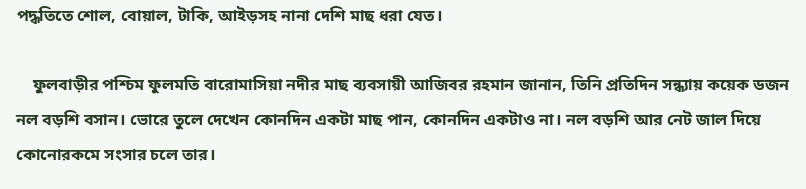পদ্ধতিতে শোল, বোয়াল, টাকি, আইড়সহ নানা দেশি মাছ ধরা যেত।

    ফুলবাড়ীর পশ্চিম ফুলমতি বারোমাসিয়া নদীর মাছ ব্যবসায়ী আজিবর রহমান জানান, তিনি প্রতিদিন সন্ধ্যায় কয়েক ডজন নল বড়শি বসান। ভোরে তুলে দেখেন কোনদিন একটা মাছ পান, কোনদিন একটাও না। নল বড়শি আর নেট জাল দিয়ে কোনোরকমে সংসার চলে তার।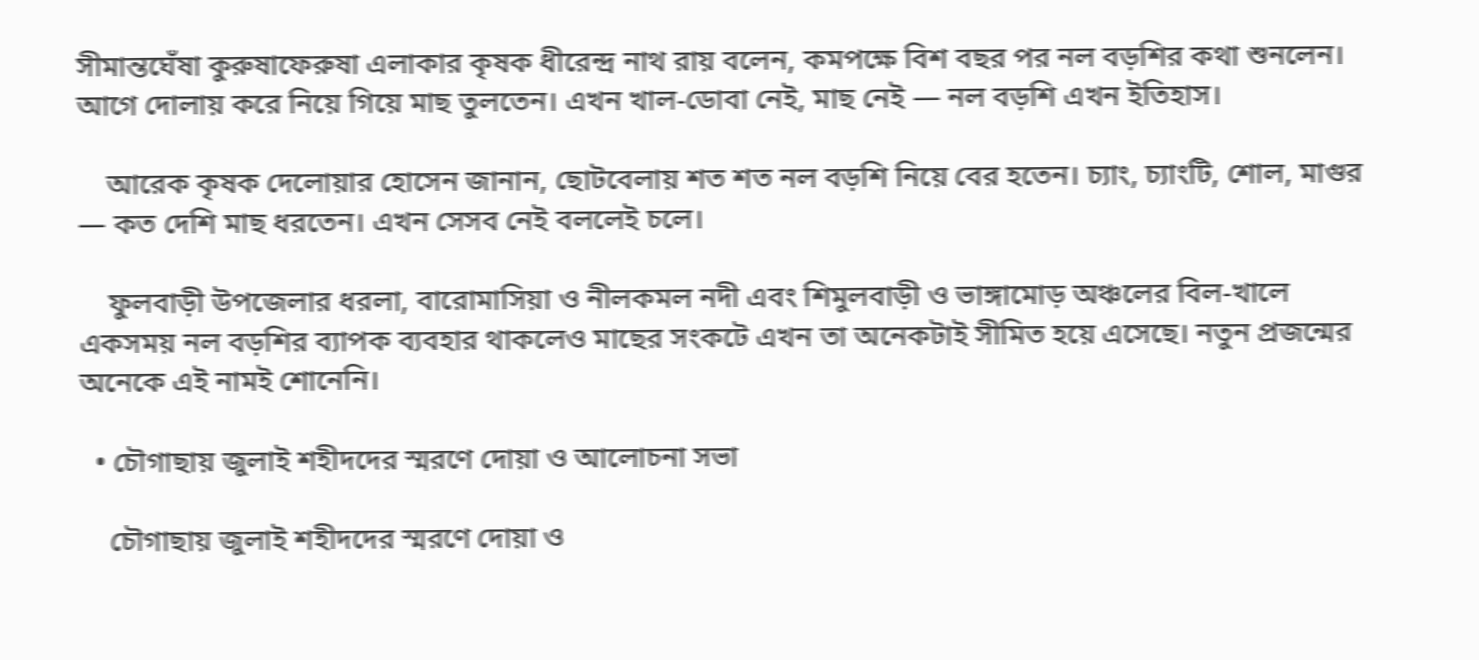সীমান্তঘেঁষা কুরুষাফেরুষা এলাকার কৃষক ধীরেন্দ্র নাথ রায় বলেন, কমপক্ষে বিশ বছর পর নল বড়শির কথা শুনলেন। আগে দোলায় করে নিয়ে গিয়ে মাছ তুলতেন। এখন খাল-ডোবা নেই, মাছ নেই — নল বড়শি এখন ইতিহাস।

    আরেক কৃষক দেলোয়ার হোসেন জানান, ছোটবেলায় শত শত নল বড়শি নিয়ে বের হতেন। চ্যাং, চ্যাংটি, শোল, মাগুর — কত দেশি মাছ ধরতেন। এখন সেসব নেই বললেই চলে।

    ফুলবাড়ী উপজেলার ধরলা, বারোমাসিয়া ও নীলকমল নদী এবং শিমুলবাড়ী ও ভাঙ্গামোড় অঞ্চলের বিল-খালে একসময় নল বড়শির ব্যাপক ব্যবহার থাকলেও মাছের সংকটে এখন তা অনেকটাই সীমিত হয়ে এসেছে। নতুন প্রজন্মের অনেকে এই নামই শোনেনি।

  • চৌগাছায় জুলাই শহীদদের স্মরণে দোয়া ও আলোচনা সভা

    চৌগাছায় জুলাই শহীদদের স্মরণে দোয়া ও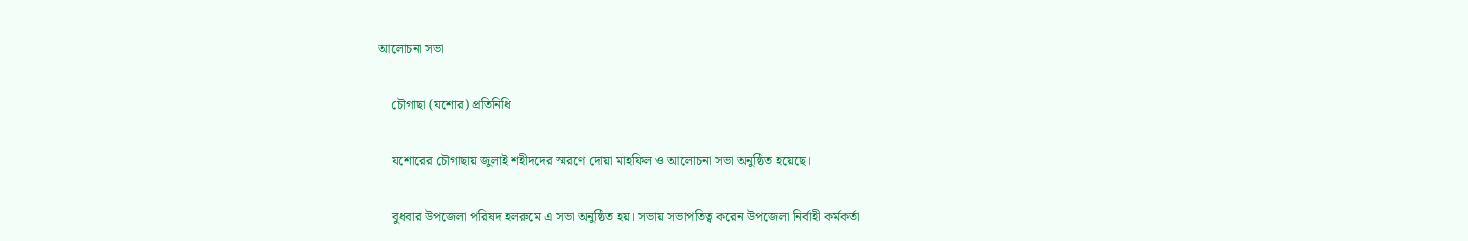আলোচনা সভা

    চৌগাছা (যশোর) প্রতিনিধি

    যশোরের চৌগাছায় জুলাই শহীদদের স্মরণে দোয়া মাহফিল ও আলোচনা সভা অনুষ্ঠিত হয়েছে।

    বুধবার উপজেলা পরিষদ হলরুমে এ সভা অনুষ্ঠিত হয়। সভায় সভাপতিত্ব করেন উপজেলা নির্বাহী কর্মকর্তা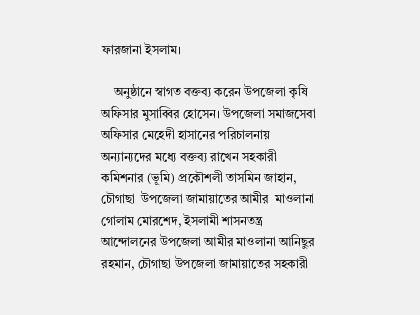ফারজানা ইসলাম।

    অনুষ্ঠানে স্বাগত বক্তব্য করেন উপজেলা কৃষি অফিসার মুসাব্বির হোসেন। উপজেলা সমাজসেবা অফিসার মেহেদী হাসানের পরিচালনায় অন্যান্যদের মধ্যে বক্তব্য রাখেন সহকারী কমিশনার (ভূমি) প্রকৌশলী তাসমিন জাহান, চৌগাছা  উপজেলা জামায়াতের আমীর  মাওলানা গোলাম মোরশেদ, ইসলামী শাসনতন্ত্র আন্দোলনের উপজেলা আমীর মাওলানা আনিছুর রহমান, চৌগাছা উপজেলা জামায়াতের সহকারী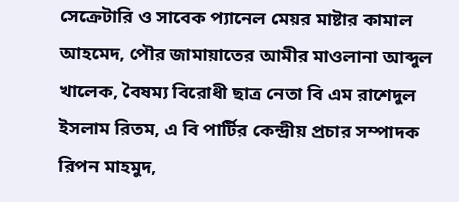সেক্রেটারি ও সাবেক প্যানেল মেয়র মাষ্টার কামাল আহমেদ, পৌর জামায়াতের আমীর মাওলানা আব্দুল খালেক, বৈষম্য বিরোধী ছাত্র নেতা বি এম রাশেদুল ইসলাম রিতম, এ বি পার্টির কেন্দ্রীয় প্রচার সম্পাদক রিপন মাহমুদ,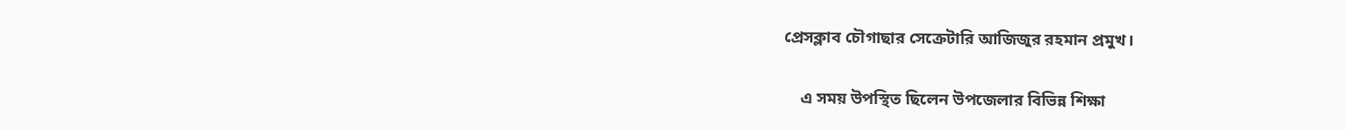প্রেসক্লাব চৌগাছার সেক্রেটারি আজিজুর রহমান প্রমুখ।

    এ সময় উপস্থিত ছিলেন উপজেলার বিভিন্ন শিক্ষা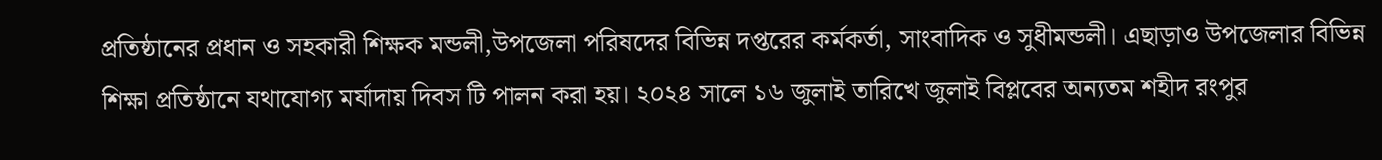প্রতিষ্ঠানের প্রধান ও সহকারী শিক্ষক মন্ডলী,উপজেলা পরিষদের বিভিন্ন দপ্তরের কর্মকর্তা, সাংবাদিক ও সুধীমন্ডলী। এছাড়াও উপজেলার বিভিন্ন শিক্ষা প্রতিষ্ঠানে যথাযোগ্য মর্যাদায় দিবস টি পালন করা হয়। ২০২৪ সালে ১৬ জুলাই তারিখে জুলাই বিপ্লবের অন্যতম শহীদ রংপুর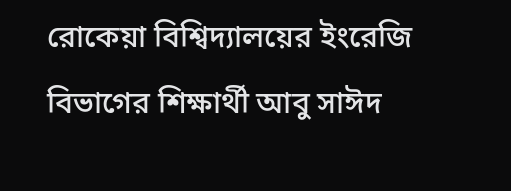রোকেয়া বিশ্বিদ্যালয়ের ইংরেজি বিভাগের শিক্ষার্থী আবু সাঈদ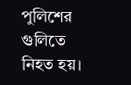পুলিশের গুলিতে নিহত হয়।